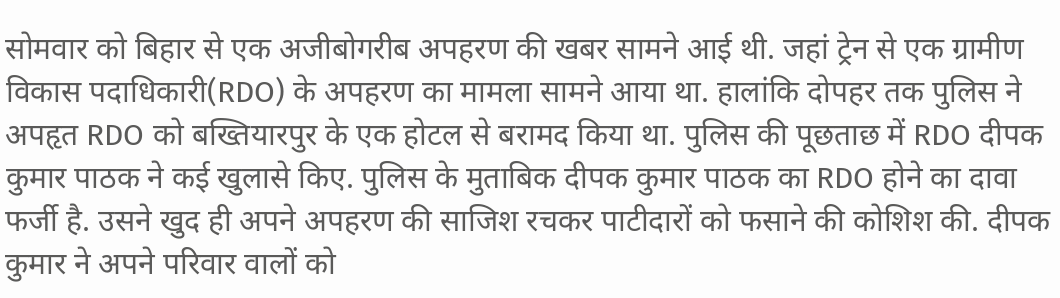सोमवार को बिहार से एक अजीबोगरीब अपहरण की खबर सामने आई थी. जहां ट्रेन से एक ग्रामीण विकास पदाधिकारी(RDO) के अपहरण का मामला सामने आया था. हालांकि दोपहर तक पुलिस ने अपहृत RDO को बख्तियारपुर के एक होटल से बरामद किया था. पुलिस की पूछताछ में RDO दीपक कुमार पाठक ने कई खुलासे किए. पुलिस के मुताबिक दीपक कुमार पाठक का RDO होने का दावा फर्जी है. उसने खुद ही अपने अपहरण की साजिश रचकर पाटीदारों को फसाने की कोशिश की. दीपक कुमार ने अपने परिवार वालों को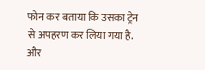फोन कर बताया कि उसका ट्रेन से अपहरण कर लिया गया है. और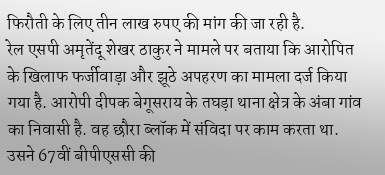फिरौती के लिए तीन लाख रुपए की मांग की जा रही है.
रेल एसपी अमृतेंदू शेखर ठाकुर ने मामले पर बताया कि आरोपित के खिलाफ फर्जीवाड़ा और झूठे अपहरण का मामला दर्ज किया गया है. आरोपी दीपक बेगूसराय के तघड़ा थाना क्षेत्र के अंबा गांव का निवासी है. वह छौरा ब्लॉक में संविदा पर काम करता था. उसने 67वीं बीपीएससी की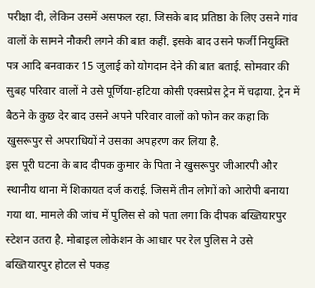परीक्षा दी, लेकिन उसमें असफल रहा. जिसके बाद प्रतिष्ठा के लिए उसने गांव वालों के सामने नौकरी लगने की बात कहीं. इसके बाद उसने फर्जी नियुक्ति पत्र आदि बनवाकर 15 जुलाई को योगदान देने की बात बताई. सोमवार की सुबह परिवार वालों ने उसे पूर्णिया-हटिया कोसी एक्सप्रेस ट्रेन में चढ़ाया. ट्रेन में बैठने के कुछ देर बाद उसने अपने परिवार वालों को फोन कर कहा कि खुसरूपुर से अपराधियों ने उसका अपहरण कर लिया है.
इस पूरी घटना के बाद दीपक कुमार के पिता ने खुसरूपुर जीआरपी और स्थानीय थाना में शिकायत दर्ज कराई. जिसमें तीन लोगों को आरोपी बनाया गया था. मामले की जांच में पुलिस से को पता लगा कि दीपक बख्तियारपुर स्टेशन उतरा है. मोबाइल लोकेशन के आधार पर रेल पुलिस ने उसे बख्तियारपुर होटल से पकड़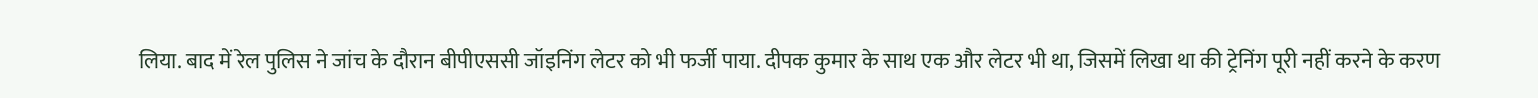लिया. बाद में रेल पुलिस ने जांच के दौरान बीपीएससी जॉइनिंग लेटर को भी फर्जी पाया. दीपक कुमार के साथ एक और लेटर भी था, जिसमें लिखा था की ट्रेनिंग पूरी नहीं करने के करण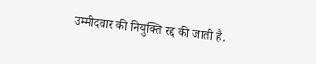उम्मीदवार की नियुक्ति रद्द की जाती है.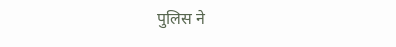पुलिस ने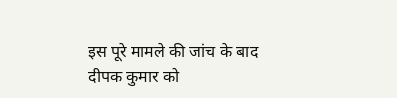इस पूरे मामले की जांच के बाद दीपक कुमार को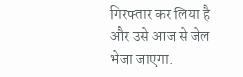गिरफ्तार कर लिया है और उसे आज से जेल भेजा जाएगा.